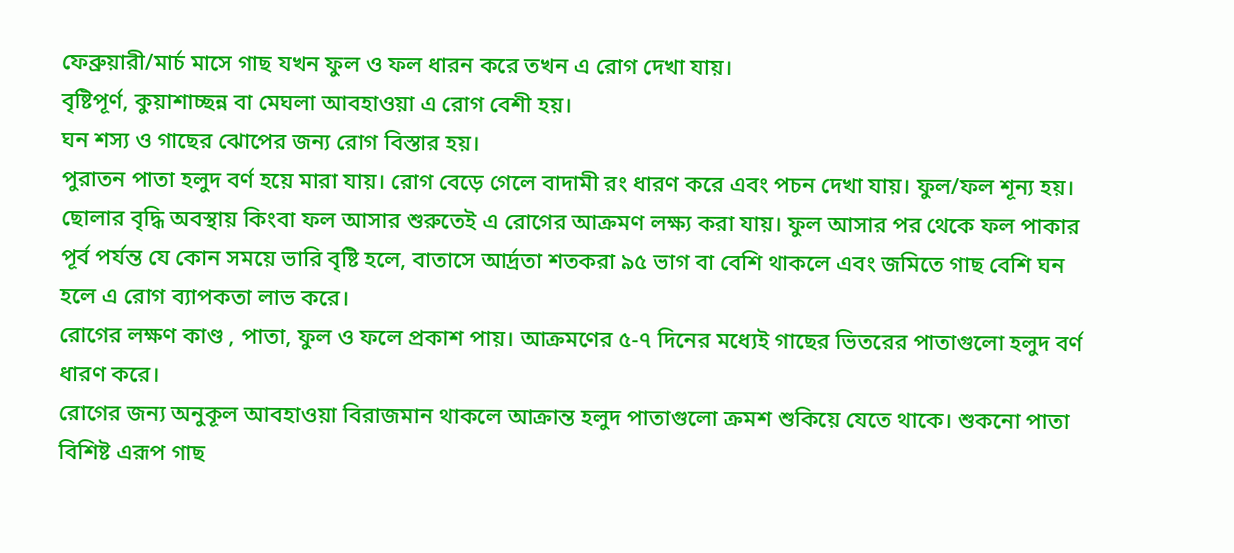ফেব্রুয়ারী/মার্চ মাসে গাছ যখন ফুল ও ফল ধারন করে তখন এ রোগ দেখা যায়।
বৃষ্টিপূর্ণ, কুয়াশাচ্ছন্ন বা মেঘলা আবহাওয়া এ রোগ বেশী হয়।
ঘন শস্য ও গাছের ঝোপের জন্য রোগ বিস্তার হয়।
পুরাতন পাতা হলুদ বর্ণ হয়ে মারা যায়। রোগ বেড়ে গেলে বাদামী রং ধারণ করে এবং পচন দেখা যায়। ফুল/ফল শূন্য হয়।
ছোলার বৃদ্ধি অবস্থায় কিংবা ফল আসার শুরুতেই এ রোগের আক্রমণ লক্ষ্য করা যায়। ফুল আসার পর থেকে ফল পাকার পূর্ব পর্যন্ত যে কোন সময়ে ভারি বৃষ্টি হলে, বাতাসে আর্দ্রতা শতকরা ৯৫ ভাগ বা বেশি থাকলে এবং জমিতে গাছ বেশি ঘন হলে এ রোগ ব্যাপকতা লাভ করে।
রোগের লক্ষণ কাণ্ড , পাতা, ফুল ও ফলে প্রকাশ পায়। আক্রমণের ৫-৭ দিনের মধ্যেই গাছের ভিতরের পাতাগুলো হলুদ বর্ণ ধারণ করে।
রোগের জন্য অনুকূল আবহাওয়া বিরাজমান থাকলে আক্রান্ত হলুদ পাতাগুলো ক্রমশ শুকিয়ে যেতে থাকে। শুকনো পাতা বিশিষ্ট এরূপ গাছ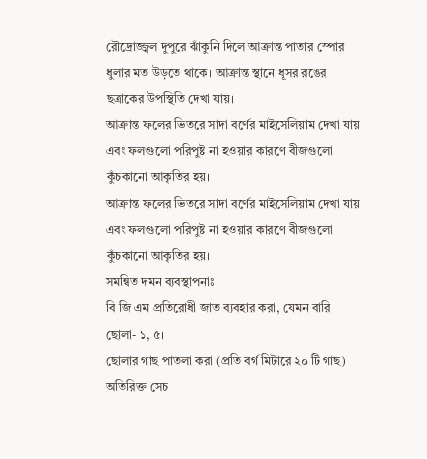রৌদ্রোজ্জ্বল দুপুরে ঝাঁকুনি দিলে আক্রান্ত পাতার স্পোর ধুলার মত উড়তে থাকে। আক্রান্ত স্থানে ধূসর রঙের ছত্রাকের উপস্থিতি দেখা যায়।
আক্রান্ত ফলের ভিতরে সাদা বর্ণের মাইসেলিয়াম দেখা যায় এবং ফলগুলো পরিপুষ্ট না হওয়ার কারণে বীজগুলো কুঁচকানো আকৃতির হয়।
আক্রান্ত ফলের ভিতরে সাদা বর্ণের মাইসেলিয়াম দেখা যায় এবং ফলগুলো পরিপুষ্ট না হওয়ার কারণে বীজগুলো কুঁচকানো আকৃতির হয়।
সমন্বিত দমন ব্যবস্থাপনাঃ
বি জি এম প্রতিরোধী জাত ব্যবহার করা, যেমন বারি ছোলা- ১, ৫।
ছোলার গাছ পাতলা করা (প্রতি বর্গ মিটারে ২০ টি গাছ)
অতিরিক্ত সেচ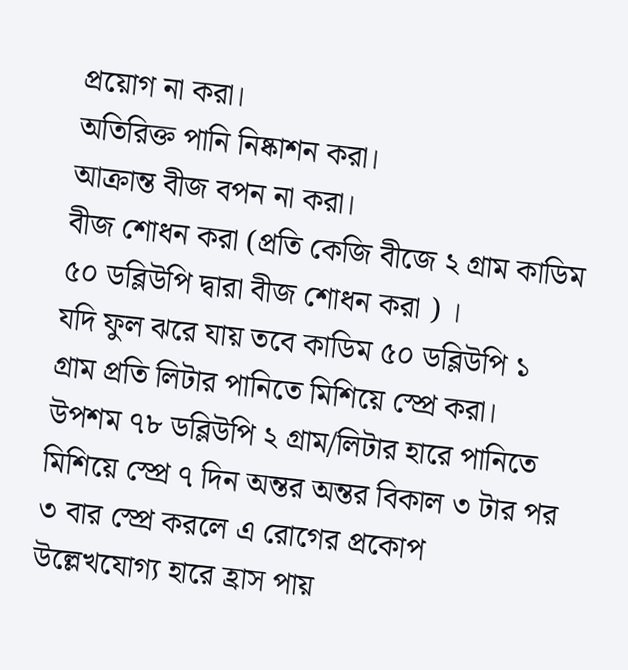প্রয়োগ না করা।
অতিরিক্ত পানি নিষ্কাশন করা।
আক্রান্ত বীজ বপন না করা।
বীজ শোধন করা (প্রতি কেজি বীজে ২ গ্রাম কাডিম ৫০ ডব্লিউপি দ্বারা বীজ শোধন করা ) ।
যদি ফুল ঝরে যায় তবে কাডিম ৫০ ডব্লিউপি ১ গ্রাম প্রতি লিটার পানিতে মিশিয়ে স্প্রে করা।
উপশম ৭৮ ডব্লিউপি ২ গ্রাম/লিটার হারে পানিতে মিশিয়ে স্প্রে ৭ দিন অন্তর অন্তর বিকাল ৩ টার পর ৩ বার স্প্রে করলে এ রোগের প্রকোপ উল্লেখযোগ্য হারে হ্রাস পায়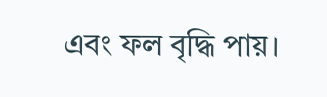এবং ফল বৃদ্ধি পায়।